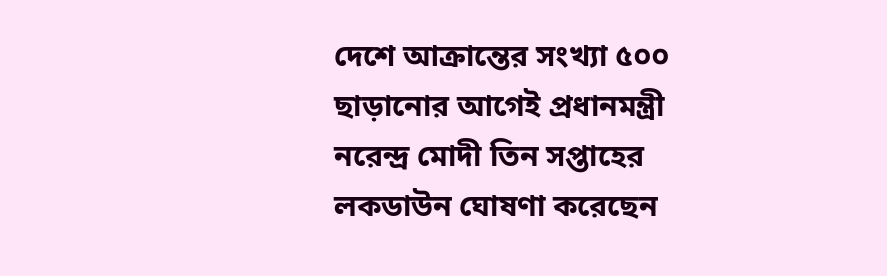দেশে আক্রান্তের সংখ্যা ৫০০ ছাড়ানোর আগেই প্রধানমন্ত্রী নরেন্দ্র মোদী তিন সপ্তাহের লকডাউন ঘোষণা করেছেন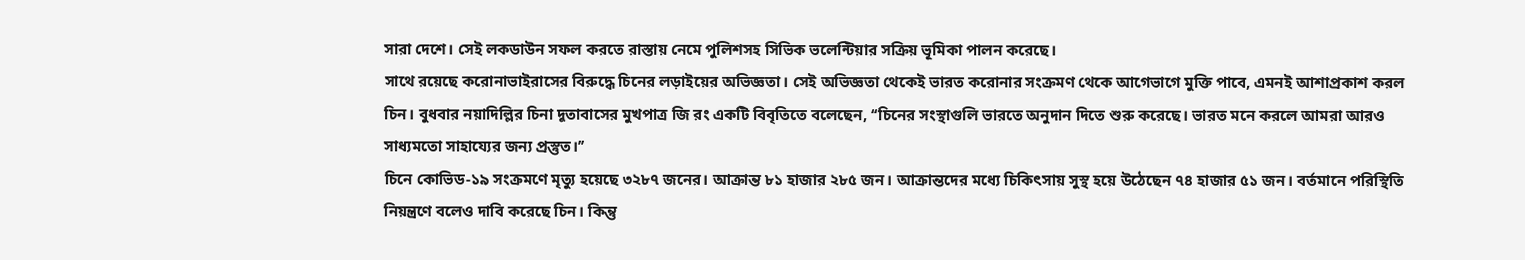সারা দেশে। সেই লকডাউন সফল করতে রাস্তায় নেমে পুলিশসহ সিভিক ভলেন্টিয়ার সক্রিয় ভূমিকা পালন করেছে।
সাথে রয়েছে করোনাভাইরাসের বিরুদ্ধে চিনের লড়াইয়ের অভিজ্ঞতা। সেই অভিজ্ঞতা থেকেই ভারত করোনার সংক্রমণ থেকে আগেভাগে মুক্তি পাবে, এমনই আশাপ্রকাশ করল চিন। বুধবার নয়াদিল্লির চিনা দূতাবাসের মুখপাত্র জি রং একটি বিবৃতিতে বলেছেন, ‘‘চিনের সংস্থাগুলি ভারতে অনুদান দিতে শুরু করেছে। ভারত মনে করলে আমরা আরও সাধ্যমতো সাহায্যের জন্য প্রস্তুত।’’
চিনে কোভিড-১৯ সংক্রমণে মৃত্যু হয়েছে ৩২৮৭ জনের। আক্রান্ত ৮১ হাজার ২৮৫ জন। আক্রান্তদের মধ্যে চিকিৎসায় সুস্থ হয়ে উঠেছেন ৭৪ হাজার ৫১ জন। বর্তমানে পরিস্থিতি নিয়ন্ত্রণে বলেও দাবি করেছে চিন। কিন্তু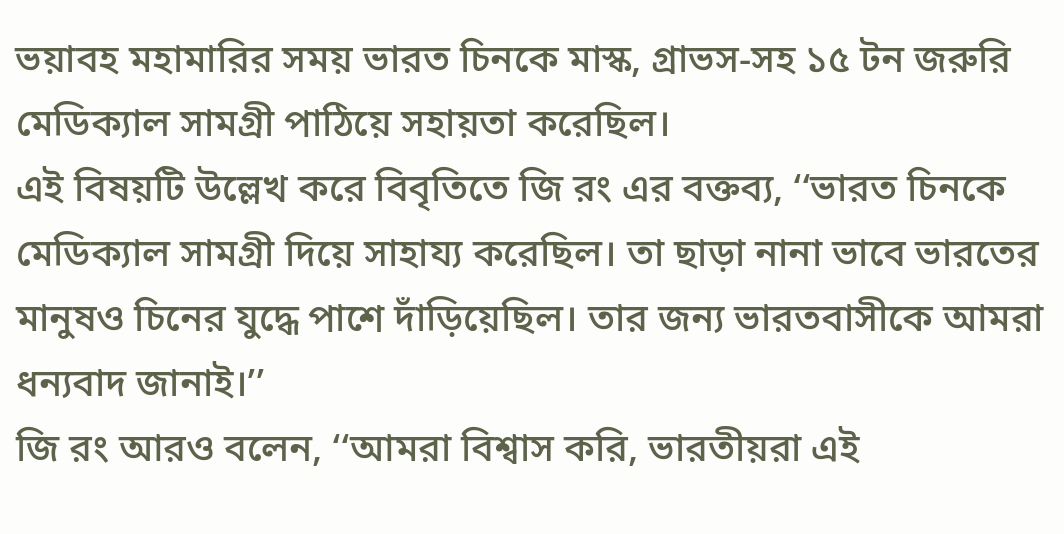ভয়াবহ মহামারির সময় ভারত চিনকে মাস্ক, গ্রাভস-সহ ১৫ টন জরুরি মেডিক্যাল সামগ্রী পাঠিয়ে সহায়তা করেছিল।
এই বিষয়টি উল্লেখ করে বিবৃতিতে জি রং এর বক্তব্য, ‘‘ভারত চিনকে মেডিক্যাল সামগ্রী দিয়ে সাহায্য করেছিল। তা ছাড়া নানা ভাবে ভারতের মানুষও চিনের যুদ্ধে পাশে দাঁড়িয়েছিল। তার জন্য ভারতবাসীকে আমরা ধন্যবাদ জানাই।’’
জি রং আরও বলেন, ‘‘আমরা বিশ্বাস করি, ভারতীয়রা এই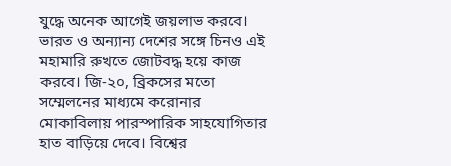যুদ্ধে অনেক আগেই জয়লাভ করবে। ভারত ও অন্যান্য দেশের সঙ্গে চিনও এই মহামারি রুখতে জোটবদ্ধ হয়ে কাজ করবে। জি-২০, ব্রিকসের মতো সম্মেলনের মাধ্যমে করোনার মোকাবিলায় পারস্পারিক সাহযোগিতার হাত বাড়িয়ে দেবে। বিশ্বের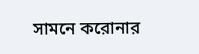সামনে করোনার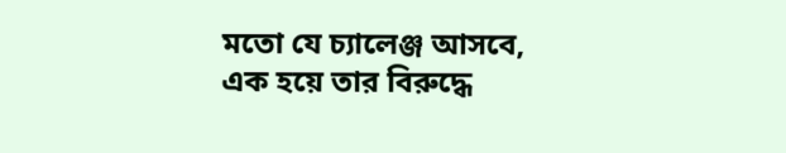মতো যে চ্যালেঞ্জ আসবে, এক হয়ে তার বিরুদ্ধে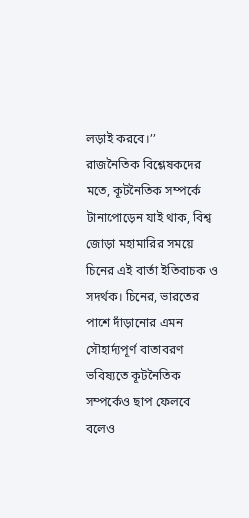লড়াই করবে।’’
রাজনৈতিক বিশ্লেষকদের মতে, কূটনৈতিক সম্পর্কে টানাপোড়েন যাই থাক, বিশ্ব জোড়া মহামারির সময়ে চিনের এই বার্তা ইতিবাচক ও সদর্থক। চিনের, ভারতের পাশে দাঁড়ানোর এমন সৌহার্দ্যপূর্ণ বাতাবরণ ভবিষ্যতে কূটনৈতিক সম্পর্কেও ছাপ ফেলবে বলেও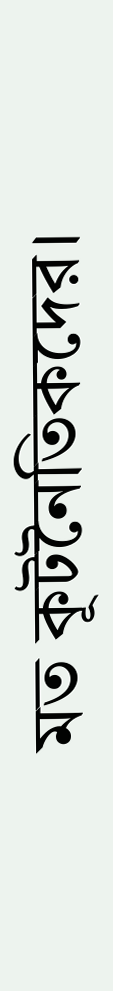মত কূটনৈতিকদের।